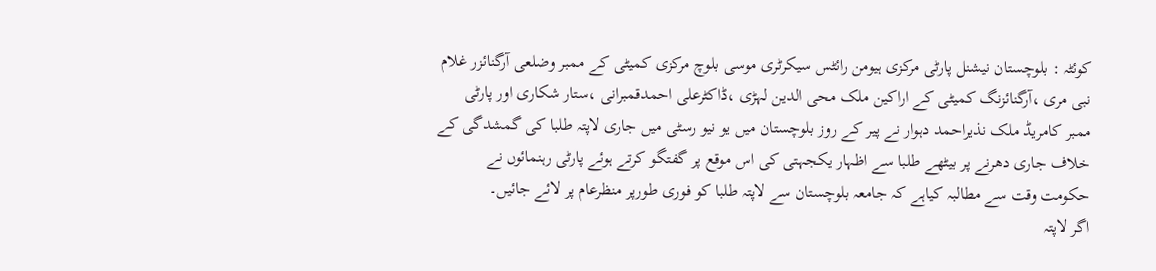کوئٹہ : بلوچستان نیشنل پارٹی مرکزی ہیومن رائٹس سیکرٹری موسی بلوچ مرکزی کمیٹی کے ممبر وضلعی آرگنائزر غلام نبی مری ،آرگنائزنگ کمیٹی کے اراکین ملک محی الدین لہڑی ،ڈاکٹرعلی احمدقمبرانی ،ستار شکاری اور پارٹی ممبر کامریڈ ملک نذیراحمد دہوار نے پیر کے روز بلوچستان میں یو نیو رسٹی میں جاری لاپتہ طلبا کی گمشدگی کے خلاف جاری دھرنے پر بیٹھے طلبا سے اظہار یکجہتی کی اس موقع پر گفتگو کرتے ہوئے پارٹی رہنمائوں نے حکومت وقت سے مطالبہ کیاہے کہ جامعہ بلوچستان سے لاپتہ طلبا کو فوری طورپر منظرعام پر لائے جائیں۔
اگر لاپتہ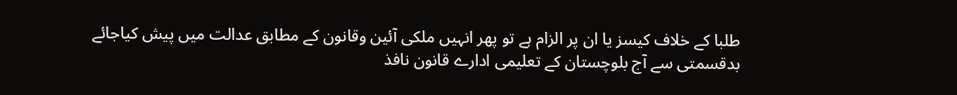طلبا کے خلاف کیسز یا ان پر الزام ہے تو پھر انہیں ملکی آئین وقانون کے مطابق عدالت میں پیش کیاجائے بدقسمتی سے آج بلوچستان کے تعلیمی ادارے قانون نافذ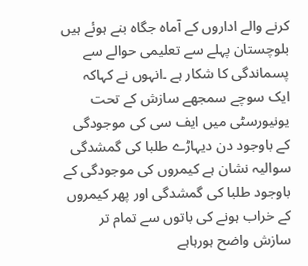کرنے والے اداروں کے آماہ جگاہ بنے ہوئے ہیں بلوچستان پہلے سے تعلیمی حوالے سے پسماندگی کا شکار ہے ۔انہوں نے کہاکہ ایک سوچے سمجھے سازش کے تحت یونیورسٹی میں ایف سی کی موجودگی کے باوجود دن دیہاڑے طلبا کی گمشدگی سوالیہ نشان ہے کیمروں کی موجودگی کے باوجود طلبا کی گمشدگی اور پھر کیمروں کے خراب ہونے کی باتوں سے تمام تر سازش واضح ہورہاہے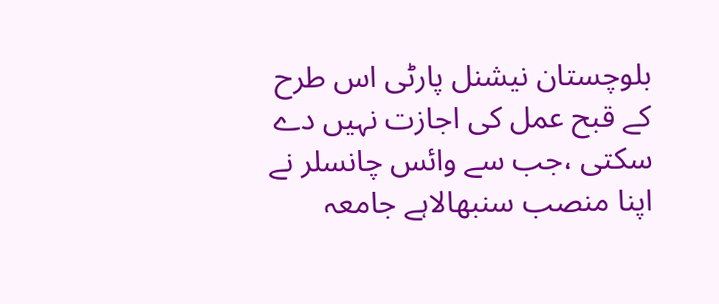بلوچستان نیشنل پارٹی اس طرح کے قبح عمل کی اجازت نہیں دے سکتی ،جب سے وائس چانسلر نے اپنا منصب سنبھالاہے جامعہ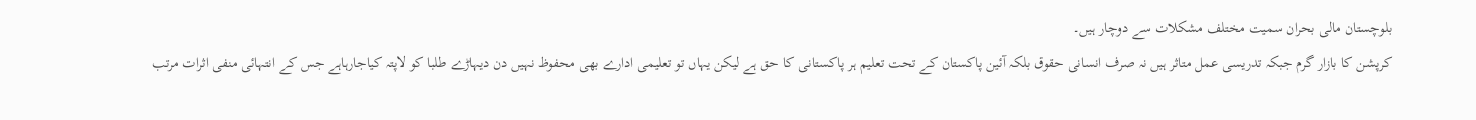بلوچستان مالی بحران سمیت مختلف مشکلات سے دوچار ہیں۔
کرپشن کا بازار گرم جبکہ تدریسی عمل متاثر ہیں نہ صرف انسانی حقوق بلکہ آئین پاکستان کے تحت تعلیم ہر پاکستانی کا حق ہے لیکن یہاں تو تعلیمی ادارے بھی محفوظ نہیں دن دیہاڑے طلبا کو لاپتہ کیاجارہاہے جس کے انتہائی منفی اثرات مرتب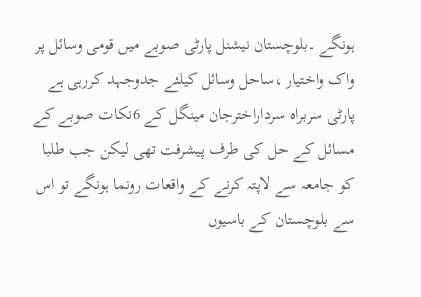ہونگے ۔بلوچستان نیشنل پارٹی صوبے میں قومی وسائل پر واک واختیار ،ساحل وسائل کیلئے جدوجہد کررہی ہے پارٹی سربراہ سرداراخترجان مینگل کے 6نکات صوبے کے مسائل کے حل کی طرف پیشرفت تھی لیکن جب طلبا کو جامعہ سے لاپتہ کرنے کے واقعات رونما ہونگے تو اس سے بلوچستان کے باسیوں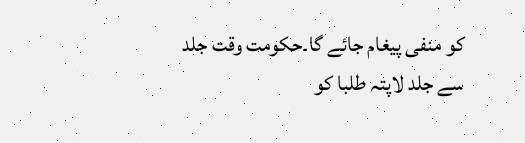کو منفی پیغام جائے گا۔حکومت وقت جلد سے جلد لاپتہ طلبا کو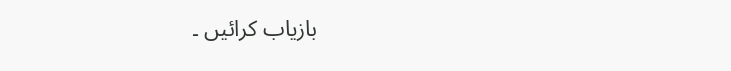بازیاب کرائیں ۔